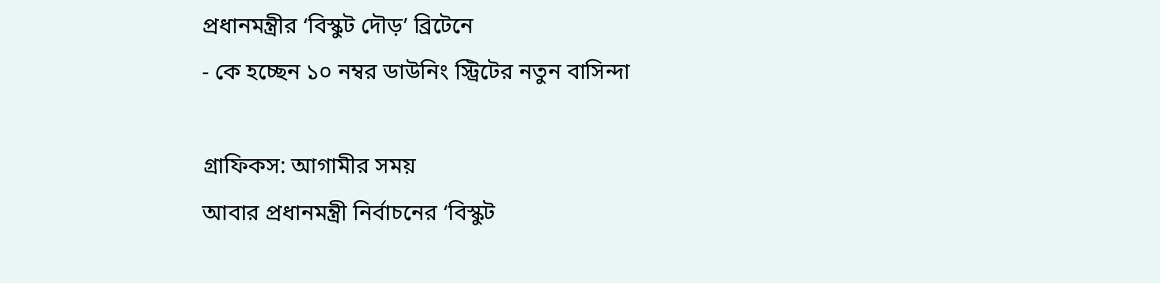প্রধানমন্ত্রীর ‘বিস্কুট দৌড়’ ব্রিটেনে
- কে হচ্ছেন ১০ নম্বর ডাউনিং স্ট্রিটের নতুন বাসিন্দা

গ্রাফিকস: আগামীর সময়
আবার প্রধানমন্ত্রী নির্বাচনের ‘বিস্কুট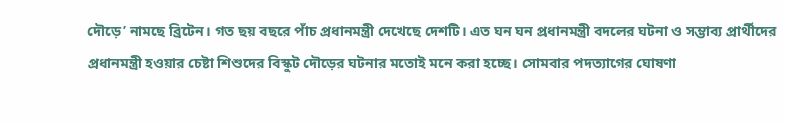দৌড়ে’ নামছে ব্রিটেন। গত ছয় বছরে পাঁচ প্রধানমন্ত্রী দেখেছে দেশটি। এত ঘন ঘন প্রধানমন্ত্রী বদলের ঘটনা ও সম্ভাব্য প্রার্থীদের প্রধানমন্ত্রী হওয়ার চেষ্টা শিশুদের বিস্কুট দৌড়ের ঘটনার মতোই মনে করা হচ্ছে। সোমবার পদত্যাগের ঘোষণা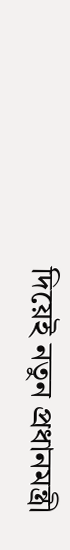দিয়েই নতুন প্রধানমন্ত্রী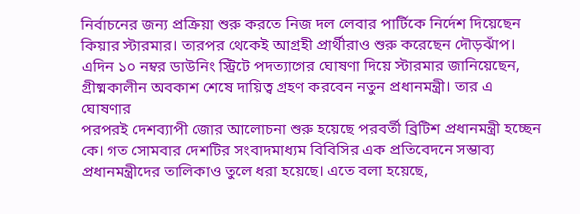নির্বাচনের জন্য প্রক্রিয়া শুরু করতে নিজ দল লেবার পার্টিকে নির্দেশ দিয়েছেন কিয়ার স্টারমার। তারপর থেকেই আগ্রহী প্রার্থীরাও শুরু করেছেন দৌড়ঝাঁপ।
এদিন ১০ নম্বর ডাউনিং স্ট্রিটে পদত্যাগের ঘোষণা দিয়ে স্টারমার জানিয়েছেন, গ্রীষ্মকালীন অবকাশ শেষে দায়িত্ব গ্রহণ করবেন নতুন প্রধানমন্ত্রী। তার এ ঘোষণার
পরপরই দেশব্যাপী জোর আলোচনা শুরু হয়েছে পরবর্তী ব্রিটিশ প্রধানমন্ত্রী হচ্ছেন কে। গত সোমবার দেশটির সংবাদমাধ্যম বিবিসির এক প্রতিবেদনে সম্ভাব্য প্রধানমন্ত্রীদের তালিকাও তুলে ধরা হয়েছে। এতে বলা হয়েছে,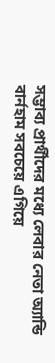সম্ভাব্য প্রার্থীদের মধ্যে লেবার নেতা অ্যান্ডি বার্নহাম সবচেয়ে এগিয়ে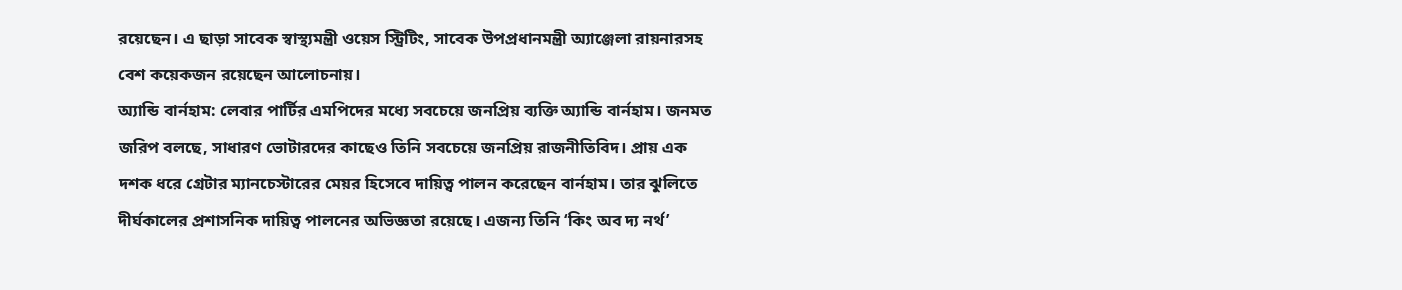রয়েছেন। এ ছাড়া সাবেক স্বাস্থ্যমন্ত্রী ওয়েস স্ট্রিটিং, সাবেক উপপ্রধানমন্ত্রী অ্যাঞ্জেলা রায়নারসহ বেশ কয়েকজন রয়েছেন আলোচনায়।
অ্যান্ডি বার্নহাম: লেবার পার্টির এমপিদের মধ্যে সবচেয়ে জনপ্রিয় ব্যক্তি অ্যান্ডি বার্নহাম। জনমত জরিপ বলছে, সাধারণ ভোটারদের কাছেও তিনি সবচেয়ে জনপ্রিয় রাজনীতিবিদ। প্রায় এক দশক ধরে গ্রেটার ম্যানচেস্টারের মেয়র হিসেবে দায়িত্ব পালন করেছেন বার্নহাম। তার ঝুলিতে দীর্ঘকালের প্রশাসনিক দায়িত্ব পালনের অভিজ্ঞতা রয়েছে। এজন্য তিনি ‘কিং অব দ্য নর্থ’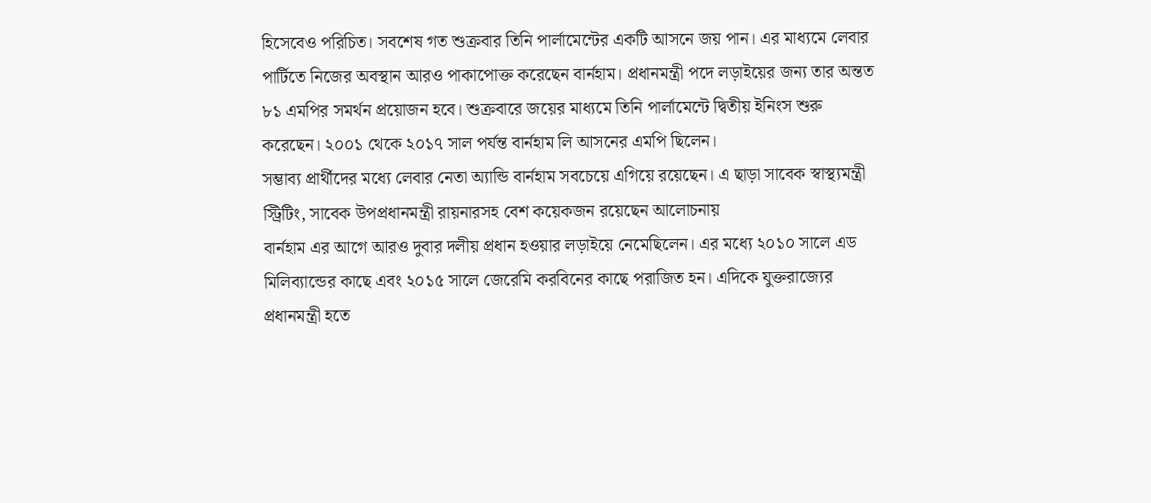হিসেবেও পরিচিত। সবশেষ গত শুক্রবার তিনি পার্লামেন্টের একটি আসনে জয় পান। এর মাধ্যমে লেবার পার্টিতে নিজের অবস্থান আরও পাকাপোক্ত করেছেন বার্নহাম। প্রধানমন্ত্রী পদে লড়াইয়ের জন্য তার অন্তত ৮১ এমপির সমর্থন প্রয়োজন হবে। শুক্রবারে জয়ের মাধ্যমে তিনি পার্লামেন্টে দ্বিতীয় ইনিংস শুরু করেছেন। ২০০১ থেকে ২০১৭ সাল পর্যন্ত বার্নহাম লি আসনের এমপি ছিলেন।
সম্ভাব্য প্রার্থীদের মধ্যে লেবার নেতা অ্যান্ডি বার্নহাম সবচেয়ে এগিয়ে রয়েছেন। এ ছাড়া সাবেক স্বাস্থ্যমন্ত্রী স্ট্রিটিং, সাবেক উপপ্রধানমন্ত্রী রায়নারসহ বেশ কয়েকজন রয়েছেন আলোচনায়
বার্নহাম এর আগে আরও দুবার দলীয় প্রধান হওয়ার লড়াইয়ে নেমেছিলেন। এর মধ্যে ২০১০ সালে এড মিলিব্যান্ডের কাছে এবং ২০১৫ সালে জেরেমি করবিনের কাছে পরাজিত হন। এদিকে যুক্তরাজ্যের প্রধানমন্ত্রী হতে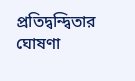প্রতিদ্বন্দ্বিতার ঘোষণা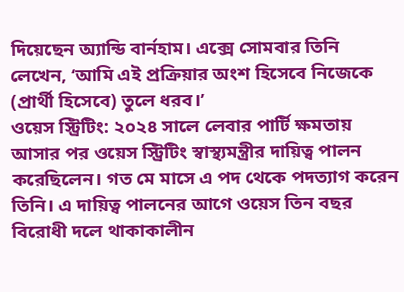দিয়েছেন অ্যান্ডি বার্নহাম। এক্সে সোমবার তিনি লেখেন, ‘আমি এই প্রক্রিয়ার অংশ হিসেবে নিজেকে (প্রার্থী হিসেবে) তুলে ধরব।’
ওয়েস স্ট্রিটিং: ২০২৪ সালে লেবার পার্টি ক্ষমতায় আসার পর ওয়েস স্ট্রিটিং স্বাস্থ্যমন্ত্রীর দায়িত্ব পালন করেছিলেন। গত মে মাসে এ পদ থেকে পদত্যাগ করেন তিনি। এ দায়িত্ব পালনের আগে ওয়েস তিন বছর বিরোধী দলে থাকাকালীন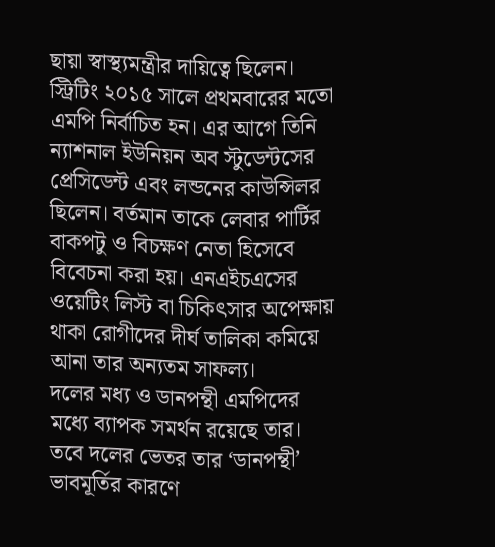ছায়া স্বাস্থ্যমন্ত্রীর দায়িত্বে ছিলেন।
স্ট্রিটিং ২০১৫ সালে প্রথমবারের মতো এমপি নির্বাচিত হন। এর আগে তিনি ন্যাশনাল ইউনিয়ন অব স্টুডেন্টসের প্রেসিডেন্ট এবং লন্ডনের কাউন্সিলর ছিলেন। বর্তমান তাকে লেবার পার্টির বাকপটু ও বিচক্ষণ নেতা হিসেবে বিবেচনা করা হয়। এনএইচএসের ওয়েটিং লিস্ট বা চিকিৎসার অপেক্ষায় থাকা রোগীদের দীর্ঘ তালিকা কমিয়ে আনা তার অন্যতম সাফল্য।
দলের মধ্য ও ডানপন্থী এমপিদের মধ্যে ব্যাপক সমর্থন রয়েছে তার। তবে দলের ভেতর তার ‘ডানপন্থী’ ভাবমূর্তির কারণে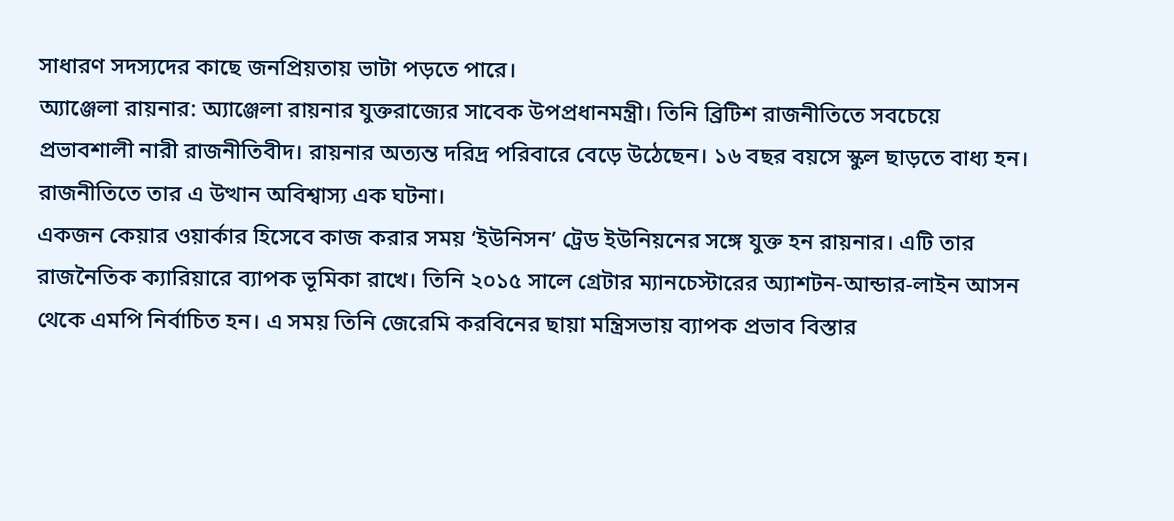সাধারণ সদস্যদের কাছে জনপ্রিয়তায় ভাটা পড়তে পারে।
অ্যাঞ্জেলা রায়নার: অ্যাঞ্জেলা রায়নার যুক্তরাজ্যের সাবেক উপপ্রধানমন্ত্রী। তিনি ব্রিটিশ রাজনীতিতে সবচেয়ে প্রভাবশালী নারী রাজনীতিবীদ। রায়নার অত্যন্ত দরিদ্র পরিবারে বেড়ে উঠেছেন। ১৬ বছর বয়সে স্কুল ছাড়তে বাধ্য হন। রাজনীতিতে তার এ উত্থান অবিশ্বাস্য এক ঘটনা।
একজন কেয়ার ওয়ার্কার হিসেবে কাজ করার সময় ‘ইউনিসন’ ট্রেড ইউনিয়নের সঙ্গে যুক্ত হন রায়নার। এটি তার রাজনৈতিক ক্যারিয়ারে ব্যাপক ভূমিকা রাখে। তিনি ২০১৫ সালে গ্রেটার ম্যানচেস্টারের অ্যাশটন-আন্ডার-লাইন আসন থেকে এমপি নির্বাচিত হন। এ সময় তিনি জেরেমি করবিনের ছায়া মন্ত্রিসভায় ব্যাপক প্রভাব বিস্তার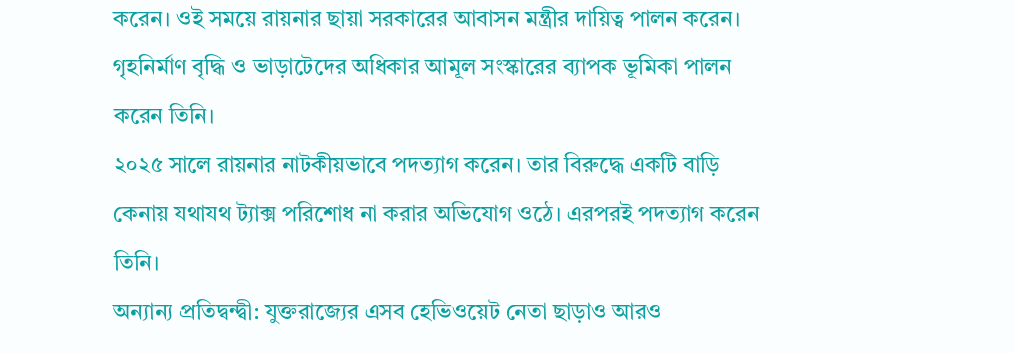করেন। ওই সময়ে রায়নার ছায়া সরকারের আবাসন মন্ত্রীর দায়িত্ব পালন করেন। গৃহনির্মাণ বৃদ্ধি ও ভাড়াটেদের অধিকার আমূল সংস্কারের ব্যাপক ভূমিকা পালন করেন তিনি।
২০২৫ সালে রায়নার নাটকীয়ভাবে পদত্যাগ করেন। তার বিরুদ্ধে একটি বাড়ি কেনায় যথাযথ ট্যাক্স পরিশোধ না করার অভিযোগ ওঠে। এরপরই পদত্যাগ করেন তিনি।
অন্যান্য প্রতিদ্বন্দ্বী: যুক্তরাজ্যের এসব হেভিওয়েট নেতা ছাড়াও আরও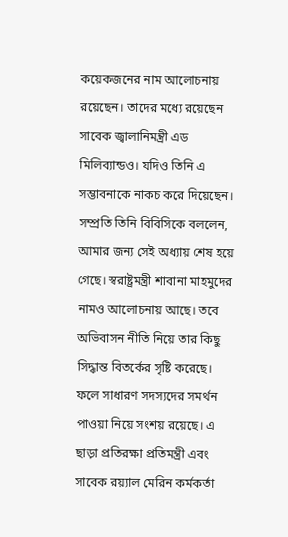কয়েকজনের নাম আলোচনায় রয়েছেন। তাদের মধ্যে রয়েছেন সাবেক জ্বালানিমন্ত্রী এড মিলিব্যান্ডও। যদিও তিনি এ সম্ভাবনাকে নাকচ করে দিয়েছেন। সম্প্রতি তিনি বিবিসিকে বললেন, আমার জন্য সেই অধ্যায় শেষ হয়ে গেছে। স্বরাষ্ট্রমন্ত্রী শাবানা মাহমুদের নামও আলোচনায় আছে। তবে অভিবাসন নীতি নিয়ে তার কিছু সিদ্ধান্ত বিতর্কের সৃষ্টি করেছে। ফলে সাধারণ সদস্যদের সমর্থন পাওয়া নিয়ে সংশয় রয়েছে। এ ছাড়া প্রতিরক্ষা প্রতিমন্ত্রী এবং সাবেক রয়্যাল মেরিন কর্মকর্তা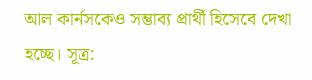আল কার্নসকেও সম্ভাব্য প্রার্থী হিসেবে দেখা হচ্ছে। সূত্র: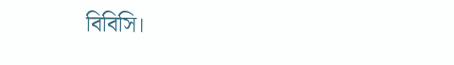বিবিসি।